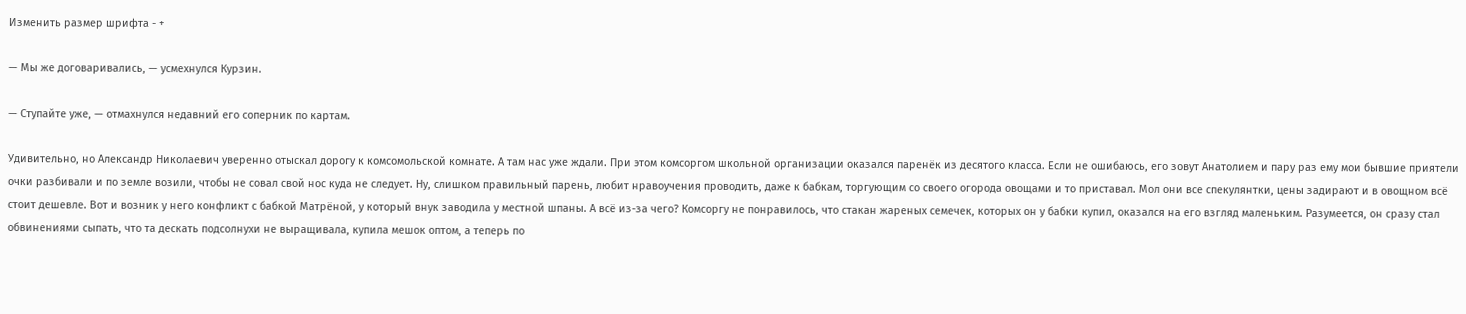Изменить размер шрифта - +

— Мы же договаривались, — усмехнулся Курзин.

— Ступайте уже, — отмахнулся недавний его соперник по картам.

Удивительно, но Александр Николаевич уверенно отыскал дорогу к комсомольской комнате. А там нас уже ждали. При этом комсоргом школьной организации оказался паренёк из десятого класса. Если не ошибаюсь, его зовут Анатолием и пару раз ему мои бывшие приятели очки разбивали и по земле возили, чтобы не совал свой нос куда не следует. Ну, слишком правильный парень, любит нравоучения проводить, даже к бабкам, торгующим со своего огорода овощами и то приставал. Мол они все спекулянтки, цены задирают и в овощном всё стоит дешевле. Вот и возник у него конфликт с бабкой Матрёной, у который внук заводила у местной шпаны. А всё из-за чего? Комсоргу не понравилось, что стакан жареных семечек, которых он у бабки купил, оказался на его взгляд маленьким. Разумеется, он сразу стал обвинениями сыпать, что та дескать подсолнухи не выращивала, купила мешок оптом, а теперь по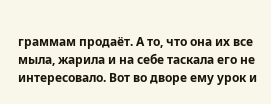граммам продаёт. А то, что она их все мыла, жарила и на себе таскала его не интересовало. Вот во дворе ему урок и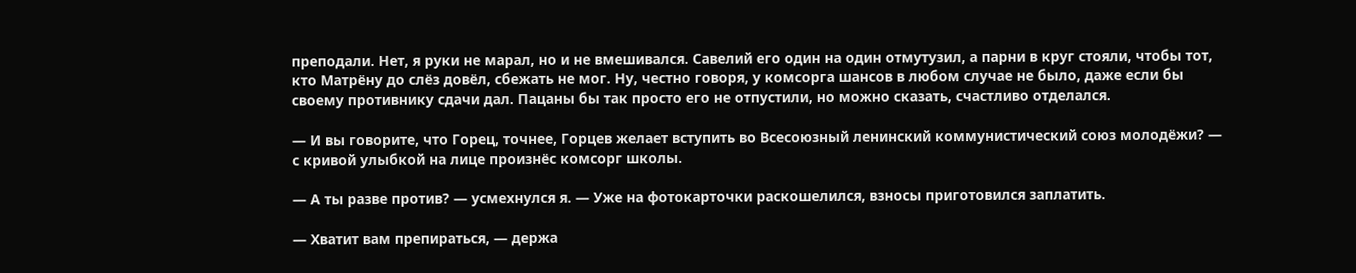преподали. Нет, я руки не марал, но и не вмешивался. Савелий его один на один отмутузил, а парни в круг стояли, чтобы тот, кто Матрёну до слёз довёл, сбежать не мог. Ну, честно говоря, у комсорга шансов в любом случае не было, даже если бы своему противнику сдачи дал. Пацаны бы так просто его не отпустили, но можно сказать, счастливо отделался.

— И вы говорите, что Горец, точнее, Горцев желает вступить во Всесоюзный ленинский коммунистический союз молодёжи? — с кривой улыбкой на лице произнёс комсорг школы.

— А ты разве против? — усмехнулся я. — Уже на фотокарточки раскошелился, взносы приготовился заплатить.

— Хватит вам препираться, — держа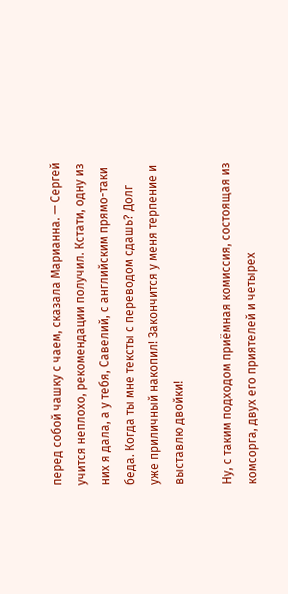перед собой чашку с чаем, сказала Марианна. — Сергей учится неплохо, рекомендации получил. Кстати, одну из них я дала, а у тебя, Савелий, с английским прямо-таки беда. Когда ты мне тексты с переводом сдашь? Долг уже приличный накопил! Закончится у меня терпение и выставлю двойки!

Ну, с таким подходом приёмная комиссия, состоящая из комсорга, двух его приятелей и четырех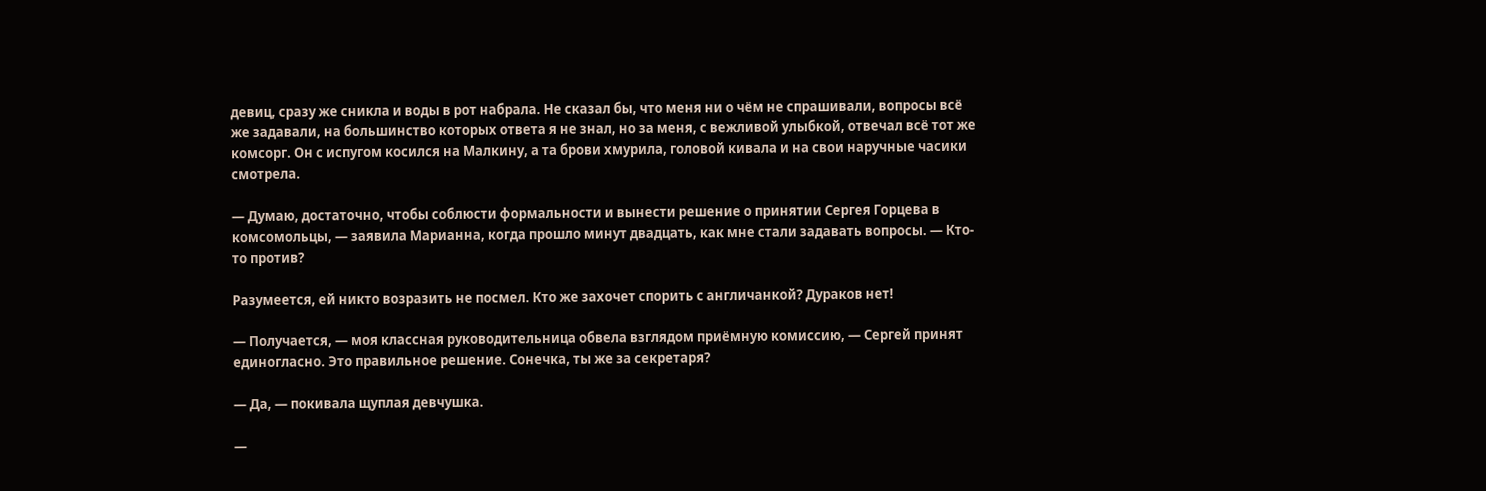девиц, сразу же сникла и воды в рот набрала. Не сказал бы, что меня ни о чём не спрашивали, вопросы всё же задавали, на большинство которых ответа я не знал, но за меня, с вежливой улыбкой, отвечал всё тот же комсорг. Он с испугом косился на Малкину, а та брови хмурила, головой кивала и на свои наручные часики смотрела.

— Думаю, достаточно, чтобы соблюсти формальности и вынести решение о принятии Сергея Горцева в комсомольцы, — заявила Марианна, когда прошло минут двадцать, как мне стали задавать вопросы. — Кто-то против?

Разумеется, ей никто возразить не посмел. Кто же захочет спорить с англичанкой? Дураков нет!

— Получается, — моя классная руководительница обвела взглядом приёмную комиссию, — Сергей принят единогласно. Это правильное решение. Сонечка, ты же за секретаря?

— Да, — покивала щуплая девчушка.

—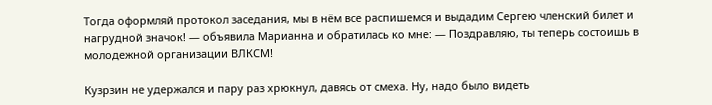Тогда оформляй протокол заседания, мы в нём все распишемся и выдадим Сергею членский билет и нагрудной значок! — объявила Марианна и обратилась ко мне: — Поздравляю, ты теперь состоишь в молодежной организации ВЛКСМ!

Кузрзин не удержался и пару раз хрюкнул, давясь от смеха. Ну, надо было видеть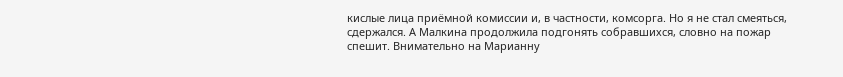кислые лица приёмной комиссии и, в частности, комсорга. Но я не стал смеяться, сдержался. А Малкина продолжила подгонять собравшихся, словно на пожар спешит. Внимательно на Марианну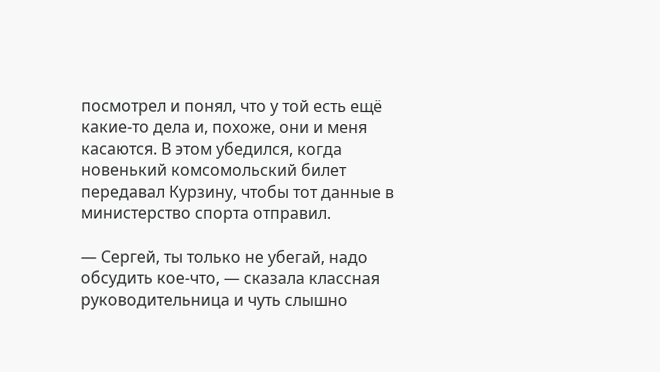посмотрел и понял, что у той есть ещё какие-то дела и, похоже, они и меня касаются. В этом убедился, когда новенький комсомольский билет передавал Курзину, чтобы тот данные в министерство спорта отправил.

— Сергей, ты только не убегай, надо обсудить кое-что, — сказала классная руководительница и чуть слышно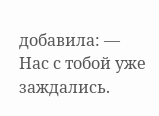добавила: — Нас с тобой уже заждались.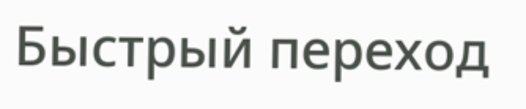Быстрый переход